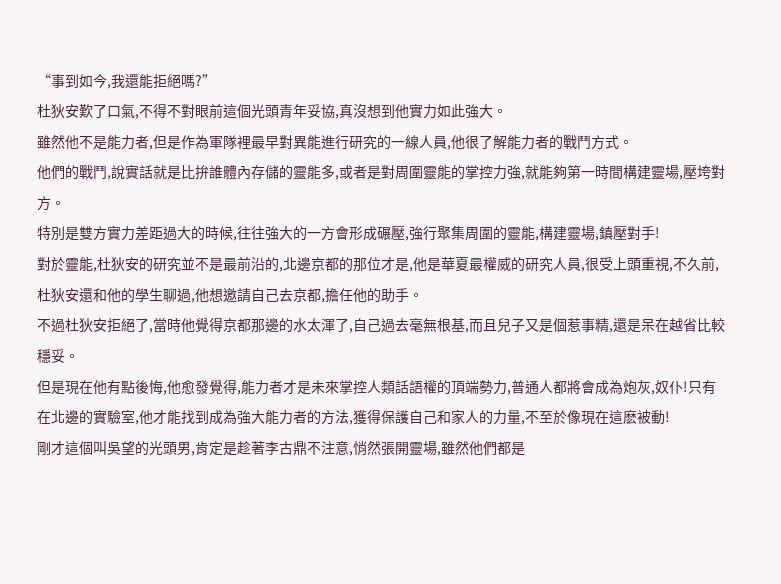“事到如今,我還能拒絕嗎?”
杜狄安歎了口氣,不得不對眼前這個光頭青年妥協,真沒想到他實力如此強大。
雖然他不是能力者,但是作為軍隊裡最早對異能進行研究的一線人員,他很了解能力者的戰鬥方式。
他們的戰鬥,說實話就是比拚誰體內存儲的靈能多,或者是對周圍靈能的掌控力強,就能夠第一時間構建靈場,壓垮對方。
特別是雙方實力差距過大的時候,往往強大的一方會形成碾壓,強行聚集周圍的靈能,構建靈場,鎮壓對手!
對於靈能,杜狄安的研究並不是最前沿的,北邊京都的那位才是,他是華夏最權威的研究人員,很受上頭重視,不久前,杜狄安還和他的學生聊過,他想邀請自己去京都,擔任他的助手。
不過杜狄安拒絕了,當時他覺得京都那邊的水太渾了,自己過去毫無根基,而且兒子又是個惹事精,還是呆在越省比較穩妥。
但是現在他有點後悔,他愈發覺得,能力者才是未來掌控人類話語權的頂端勢力,普通人都將會成為炮灰,奴仆!只有在北邊的實驗室,他才能找到成為強大能力者的方法,獲得保護自己和家人的力量,不至於像現在這麽被動!
剛才這個叫吳望的光頭男,肯定是趁著李古鼎不注意,悄然張開靈場,雖然他們都是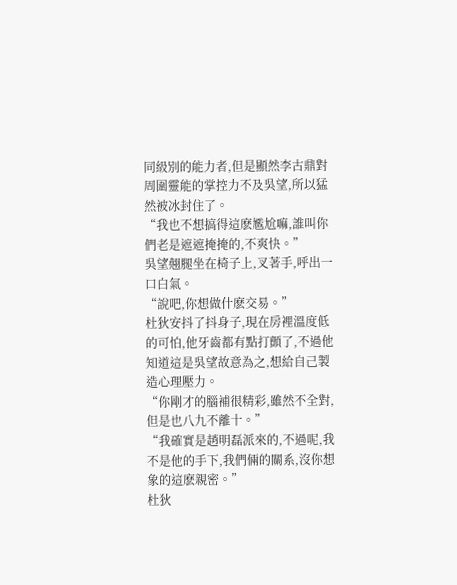同級別的能力者,但是顯然李古鼎對周圍靈能的掌控力不及吳望,所以猛然被冰封住了。
“我也不想搞得這麽尷尬嘛,誰叫你們老是遮遮掩掩的,不爽快。”
吳望翹腿坐在椅子上,叉著手,呼出一口白氣。
“說吧,你想做什麽交易。”
杜狄安抖了抖身子,現在房裡溫度低的可怕,他牙齒都有點打顫了,不過他知道這是吳望故意為之,想給自己製造心理壓力。
“你剛才的腦補很精彩,雖然不全對,但是也八九不離十。”
“我確實是趙明磊派來的,不過呢,我不是他的手下,我們倆的關系,沒你想象的這麽親密。”
杜狄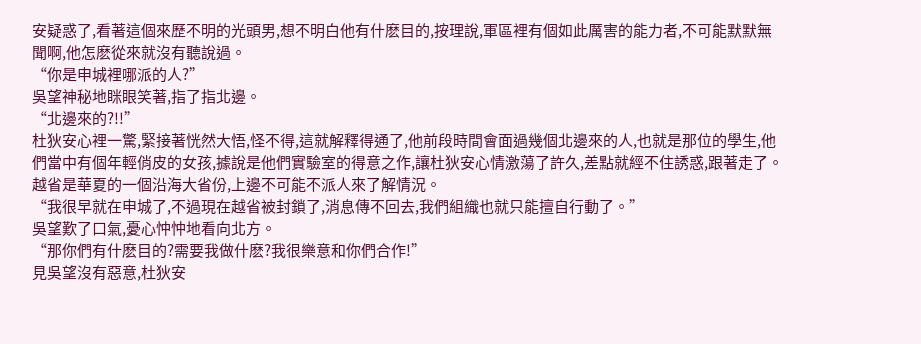安疑惑了,看著這個來歷不明的光頭男,想不明白他有什麽目的,按理說,軍區裡有個如此厲害的能力者,不可能默默無聞啊,他怎麽從來就沒有聽說過。
“你是申城裡哪派的人?”
吳望神秘地眯眼笑著,指了指北邊。
“北邊來的?!!”
杜狄安心裡一驚,緊接著恍然大悟,怪不得,這就解釋得通了,他前段時間會面過幾個北邊來的人,也就是那位的學生,他們當中有個年輕俏皮的女孩,據說是他們實驗室的得意之作,讓杜狄安心情激蕩了許久,差點就經不住誘惑,跟著走了。
越省是華夏的一個沿海大省份,上邊不可能不派人來了解情況。
“我很早就在申城了,不過現在越省被封鎖了,消息傳不回去,我們組織也就只能擅自行動了。”
吳望歎了口氣,憂心忡忡地看向北方。
“那你們有什麽目的?需要我做什麽?我很樂意和你們合作!”
見吳望沒有惡意,杜狄安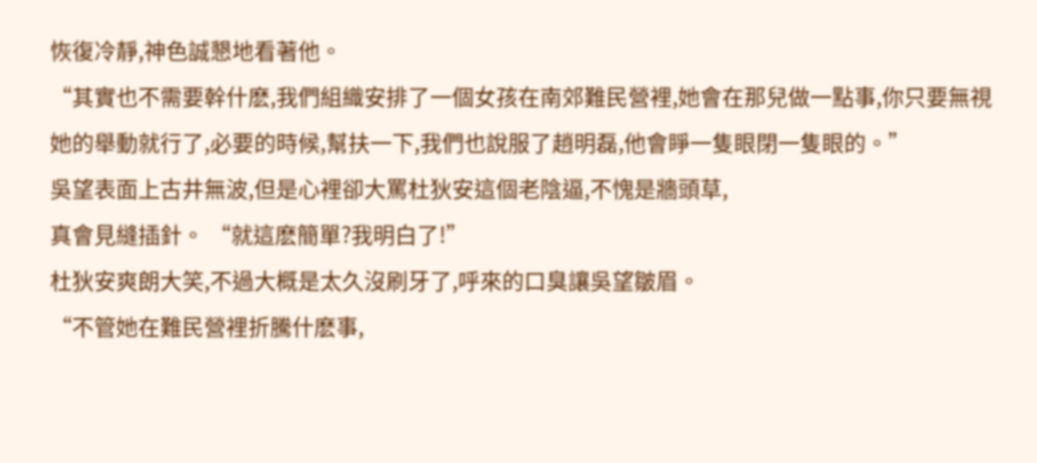恢復冷靜,神色誠懇地看著他。
“其實也不需要幹什麽,我們組織安排了一個女孩在南郊難民營裡,她會在那兒做一點事,你只要無視她的舉動就行了,必要的時候,幫扶一下,我們也說服了趙明磊,他會睜一隻眼閉一隻眼的。”
吳望表面上古井無波,但是心裡卻大罵杜狄安這個老陰逼,不愧是牆頭草,
真會見縫插針。 “就這麽簡單?我明白了!”
杜狄安爽朗大笑,不過大概是太久沒刷牙了,呼來的口臭讓吳望皺眉。
“不管她在難民營裡折騰什麽事,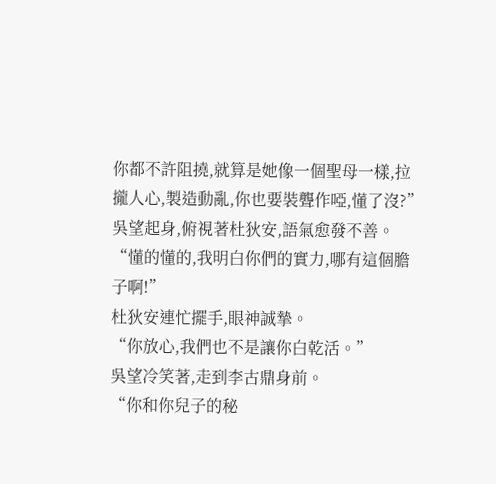你都不許阻撓,就算是她像一個聖母一樣,拉攏人心,製造動亂,你也要裝聾作啞,懂了沒?”
吳望起身,俯視著杜狄安,語氣愈發不善。
“懂的懂的,我明白你們的實力,哪有這個膽子啊!”
杜狄安連忙擺手,眼神誠摯。
“你放心,我們也不是讓你白乾活。”
吳望冷笑著,走到李古鼎身前。
“你和你兒子的秘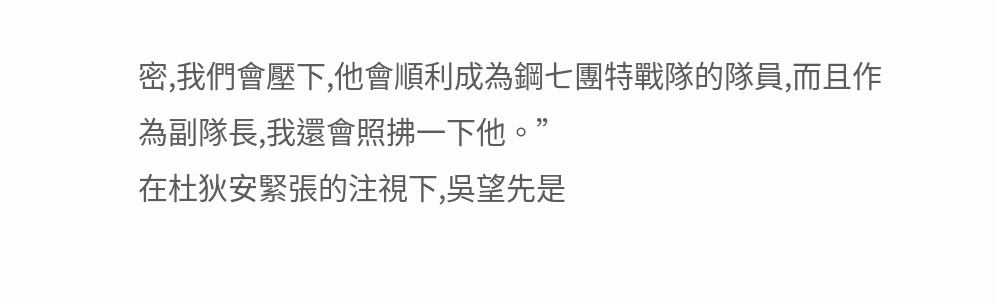密,我們會壓下,他會順利成為鋼七團特戰隊的隊員,而且作為副隊長,我還會照拂一下他。”
在杜狄安緊張的注視下,吳望先是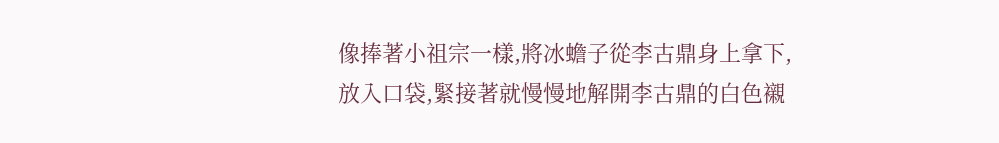像捧著小祖宗一樣,將冰蟾子從李古鼎身上拿下,放入口袋,緊接著就慢慢地解開李古鼎的白色襯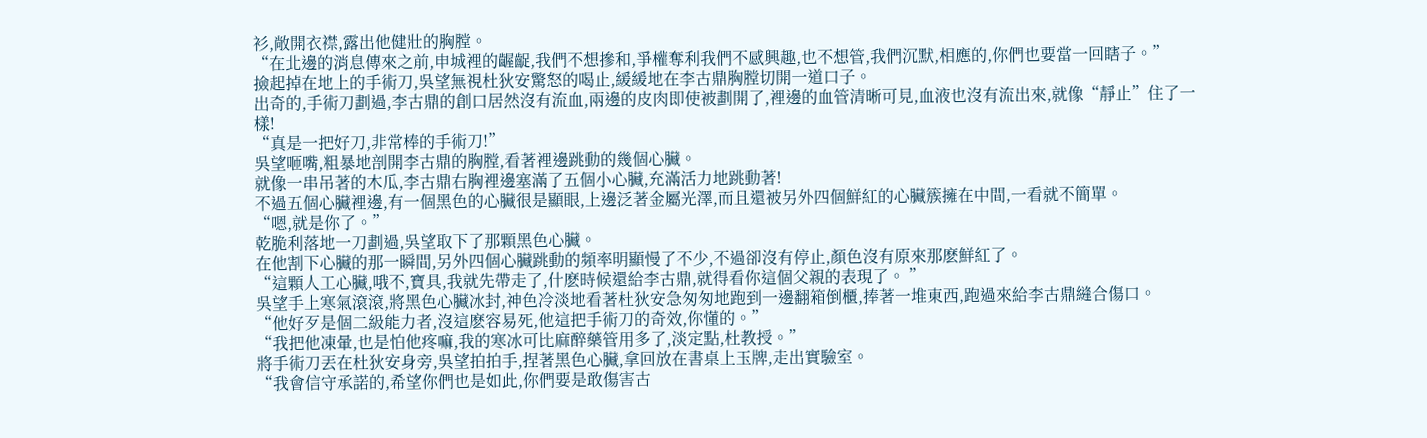衫,敞開衣襟,露出他健壯的胸膛。
“在北邊的消息傳來之前,申城裡的齷齪,我們不想摻和,爭權奪利我們不感興趣,也不想管,我們沉默,相應的,你們也要當一回瞎子。”
撿起掉在地上的手術刀,吳望無視杜狄安驚怒的喝止,緩緩地在李古鼎胸膛切開一道口子。
出奇的,手術刀劃過,李古鼎的創口居然沒有流血,兩邊的皮肉即使被劃開了,裡邊的血管清晰可見,血液也沒有流出來,就像“靜止”住了一樣!
“真是一把好刀,非常棒的手術刀!”
吳望咂嘴,粗暴地剖開李古鼎的胸膛,看著裡邊跳動的幾個心臟。
就像一串吊著的木瓜,李古鼎右胸裡邊塞滿了五個小心臟,充滿活力地跳動著!
不過五個心臟裡邊,有一個黑色的心臟很是顯眼,上邊泛著金屬光澤,而且還被另外四個鮮紅的心臟簇擁在中間,一看就不簡單。
“嗯,就是你了。”
乾脆利落地一刀劃過,吳望取下了那顆黑色心臟。
在他割下心臟的那一瞬間,另外四個心臟跳動的頻率明顯慢了不少,不過卻沒有停止,顏色沒有原來那麽鮮紅了。
“這顆人工心臟,哦不,寶具,我就先帶走了,什麽時候還給李古鼎,就得看你這個父親的表現了。 ”
吳望手上寒氣滾滾,將黑色心臟冰封,神色冷淡地看著杜狄安急匆匆地跑到一邊翻箱倒櫃,捧著一堆東西,跑過來給李古鼎縫合傷口。
“他好歹是個二級能力者,沒這麽容易死,他這把手術刀的奇效,你懂的。”
“我把他凍暈,也是怕他疼嘛,我的寒冰可比麻醉藥管用多了,淡定點,杜教授。”
將手術刀丟在杜狄安身旁,吳望拍拍手,捏著黑色心臟,拿回放在書桌上玉牌,走出實驗室。
“我會信守承諾的,希望你們也是如此,你們要是敢傷害古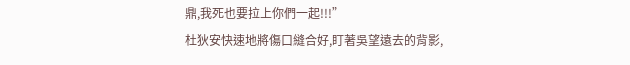鼎,我死也要拉上你們一起!!!”
杜狄安快速地將傷口縫合好,盯著吳望遠去的背影,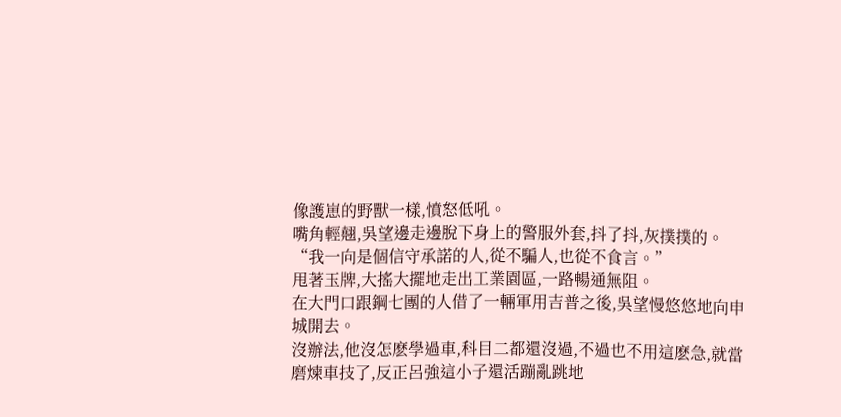像護崽的野獸一樣,憤怒低吼。
嘴角輕翹,吳望邊走邊脫下身上的警服外套,抖了抖,灰撲撲的。
“我一向是個信守承諾的人,從不騙人,也從不食言。”
甩著玉牌,大搖大擺地走出工業園區,一路暢通無阻。
在大門口跟鋼七團的人借了一輛軍用吉普之後,吳望慢悠悠地向申城開去。
沒辦法,他沒怎麽學過車,科目二都還沒過,不過也不用這麽急,就當磨煉車技了,反正呂強這小子還活蹦亂跳地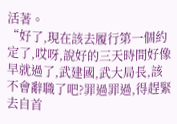活著。
“好了,現在該去履行第一個約定了,哎呀,說好的三天時間好像早就過了,武建國,武大局長,該不會辭職了吧?罪過罪過,得趕緊去自首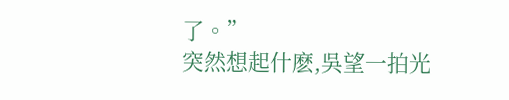了。”
突然想起什麽,吳望一拍光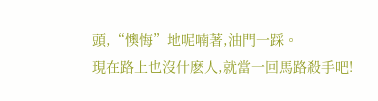頭,“懊悔”地呢喃著,油門一踩。
現在路上也沒什麽人,就當一回馬路殺手吧!